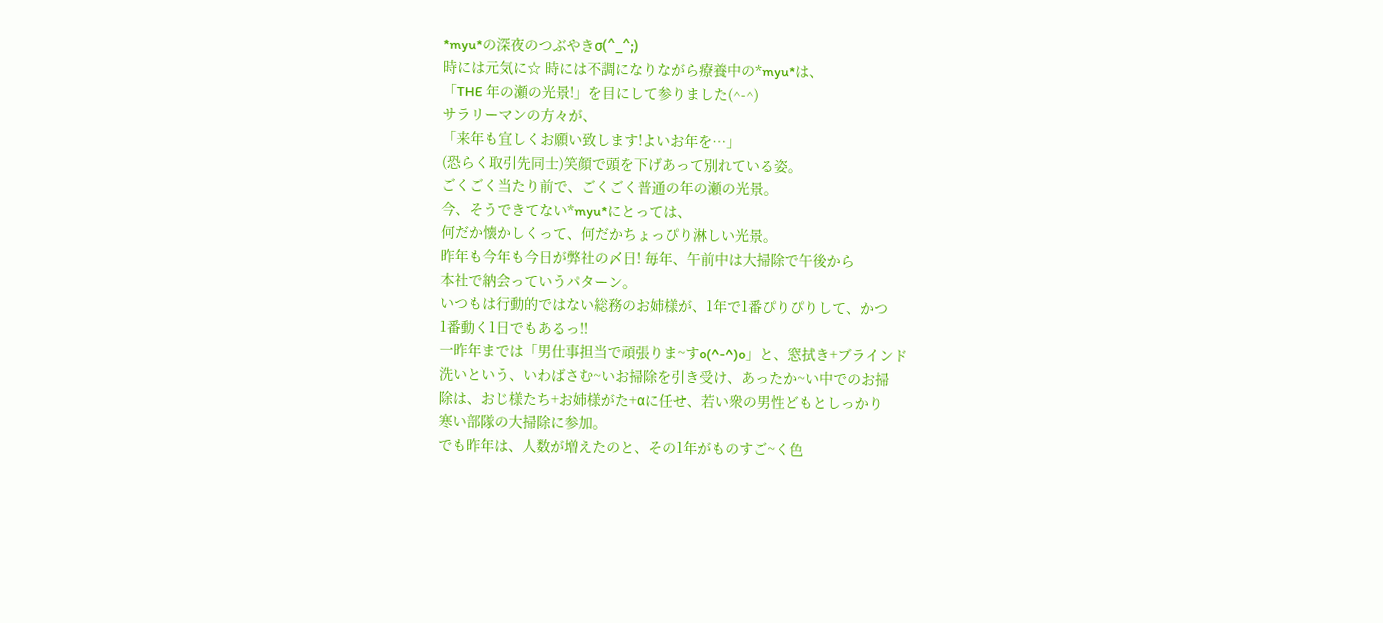*myu*の深夜のつぶやきσ(^_^;)
時には元気に☆ 時には不調になりながら療養中の*myu*は、
「THE 年の瀬の光景!」を目にして参りました(^-^)
サラリーマンの方々が、
「来年も宜しくお願い致します!よいお年を…」
(恐らく取引先同士)笑顔で頭を下げあって別れている姿。
ごくごく当たり前で、ごくごく普通の年の瀬の光景。
今、そうできてない*myu*にとっては、
何だか懐かしくって、何だかちょっぴり淋しい光景。
昨年も今年も今日が弊社の〆日! 毎年、午前中は大掃除で午後から
本社で納会っていうパターン。
いつもは行動的ではない総務のお姉様が、1年で1番ぴりぴりして、かつ
1番動く1日でもあるっ!!
一昨年までは「男仕事担当で頑張りま~すo(^-^)o」と、窓拭き+ブラインド
洗いという、いわばさむ~いお掃除を引き受け、あったか~い中でのお掃
除は、おじ様たち+お姉様がた+αに任せ、若い衆の男性どもとしっかり
寒い部隊の大掃除に参加。
でも昨年は、人数が増えたのと、その1年がものすご~く色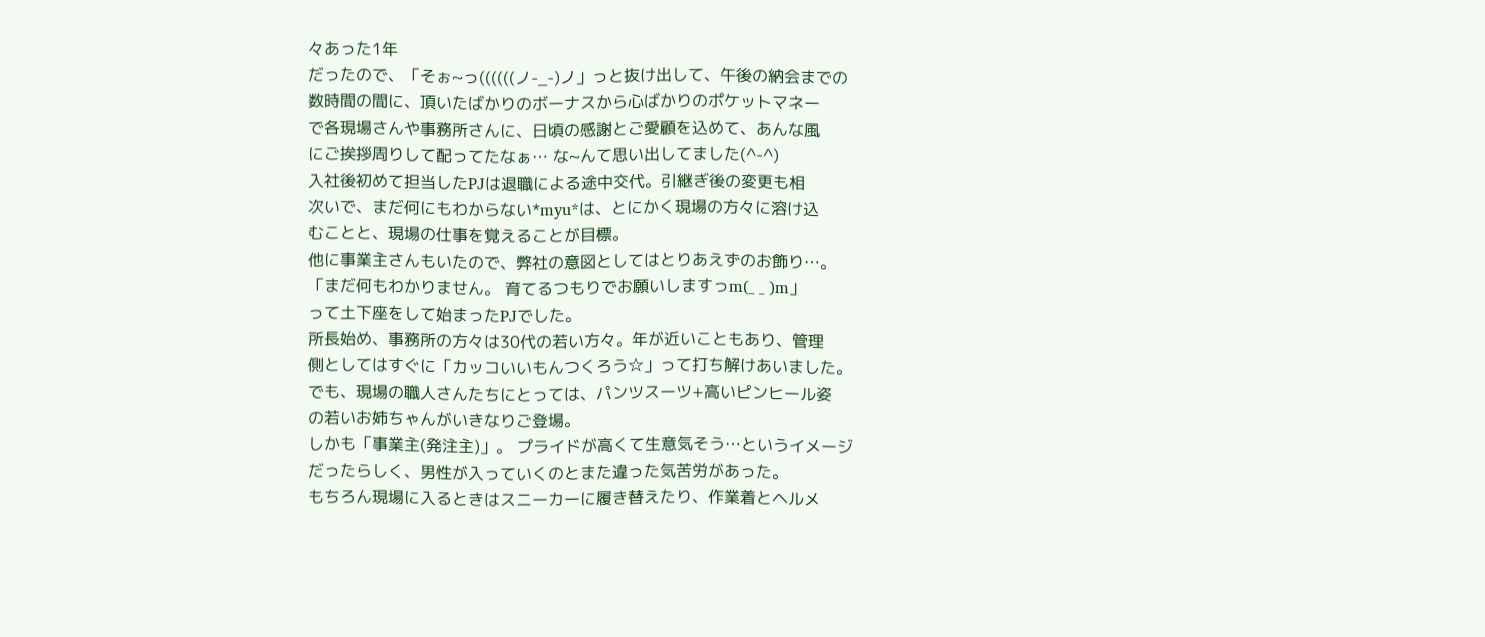々あった1年
だったので、「そぉ~っ((((((ノ-_-)ノ」っと抜け出して、午後の納会までの
数時間の間に、頂いたばかりのボーナスから心ばかりのポケットマネー
で各現場さんや事務所さんに、日頃の感謝とご愛顧を込めて、あんな風
にご挨拶周りして配ってたなぁ… な~んて思い出してました(^-^)
入社後初めて担当したPJは退職による途中交代。引継ぎ後の変更も相
次いで、まだ何にもわからない*myu*は、とにかく現場の方々に溶け込
むことと、現場の仕事を覚えることが目標。
他に事業主さんもいたので、弊社の意図としてはとりあえずのお飾り…。
「まだ何もわかりません。 育てるつもりでお願いしますっm(_ _ )m」
って土下座をして始まったPJでした。
所長始め、事務所の方々は30代の若い方々。年が近いこともあり、管理
側としてはすぐに「カッコいいもんつくろう☆」って打ち解けあいました。
でも、現場の職人さんたちにとっては、パンツスーツ+高いピンヒール姿
の若いお姉ちゃんがいきなりご登場。
しかも「事業主(発注主)」。 プライドが高くて生意気そう…というイメージ
だったらしく、男性が入っていくのとまた違った気苦労があった。
もちろん現場に入るときはスニーカーに履き替えたり、作業着とヘルメ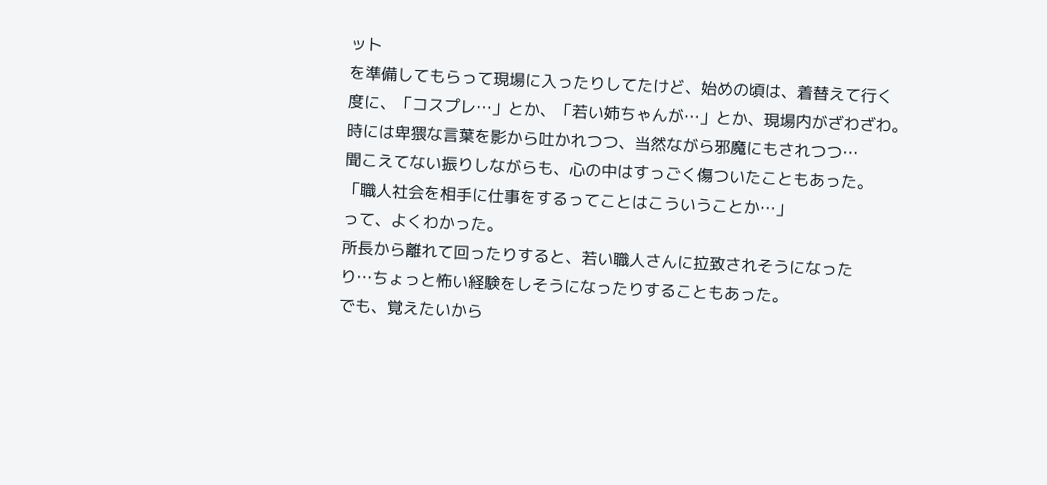ット
を準備してもらって現場に入ったりしてたけど、始めの頃は、着替えて行く
度に、「コスプレ…」とか、「若い姉ちゃんが…」とか、現場内がざわざわ。
時には卑猥な言葉を影から吐かれつつ、当然ながら邪魔にもされつつ…
聞こえてない振りしながらも、心の中はすっごく傷ついたこともあった。
「職人社会を相手に仕事をするってことはこういうことか…」
って、よくわかった。
所長から離れて回ったりすると、若い職人さんに拉致されそうになった
り…ちょっと怖い経験をしそうになったりすることもあった。
でも、覚えたいから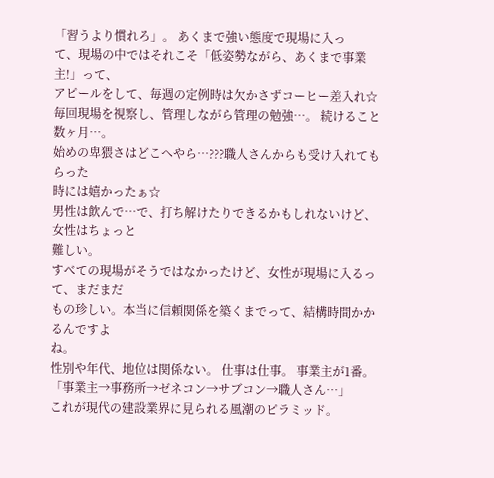「習うより慣れろ」。 あくまで強い態度で現場に入っ
て、現場の中ではそれこそ「低姿勢ながら、あくまで事業主!」って、
アピールをして、毎週の定例時は欠かさずコーヒー差入れ☆
毎回現場を視察し、管理しながら管理の勉強…。 続けること数ヶ月…。
始めの卑猥さはどこへやら…???職人さんからも受け入れてもらった
時には嬉かったぁ☆
男性は飲んで…で、打ち解けたりできるかもしれないけど、女性はちょっと
難しい。
すべての現場がそうではなかったけど、女性が現場に入るって、まだまだ
もの珍しい。本当に信頼関係を築くまでって、結構時間かかるんですよ
ね。
性別や年代、地位は関係ない。 仕事は仕事。 事業主が1番。
「事業主→事務所→ゼネコン→サブコン→職人さん…」
これが現代の建設業界に見られる風潮のピラミッド。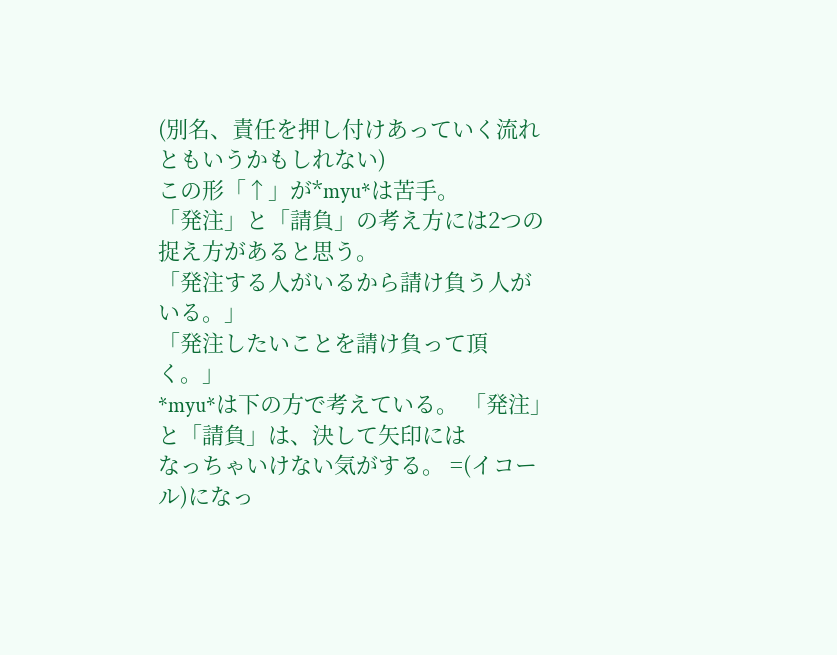(別名、責任を押し付けあっていく流れともいうかもしれない)
この形「↑」が*myu*は苦手。
「発注」と「請負」の考え方には2つの捉え方があると思う。
「発注する人がいるから請け負う人がいる。」
「発注したいことを請け負って頂く。」
*myu*は下の方で考えている。 「発注」と「請負」は、決して矢印には
なっちゃいけない気がする。 =(イコール)になっ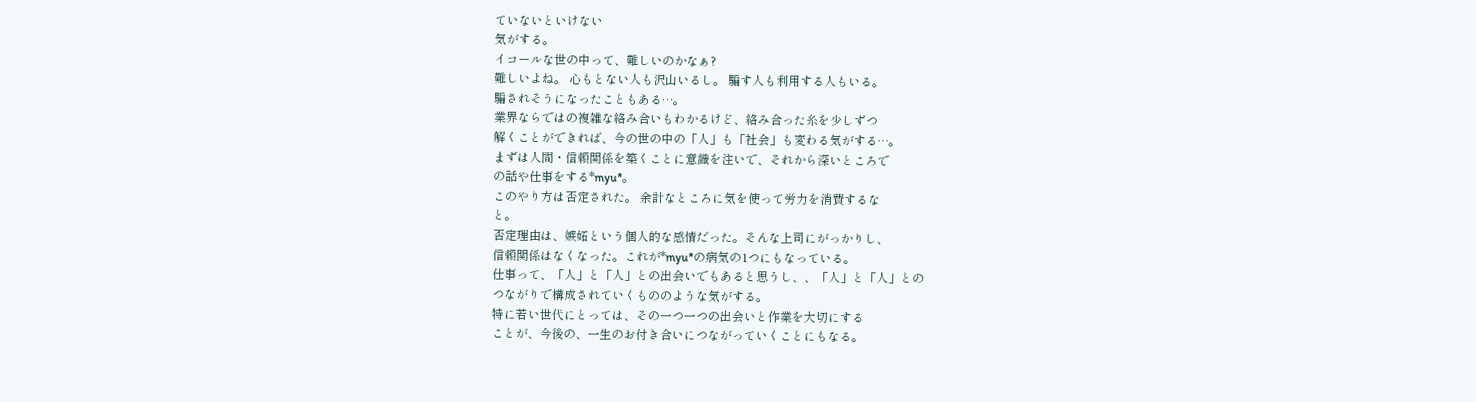ていないといけない
気がする。
イコールな世の中って、難しいのかなぁ?
難しいよね。 心もとない人も沢山いるし。 騙す人も利用する人もいる。
騙されそうになったこともある…。
業界ならではの複雑な絡み合いもわかるけど、絡み合った糸を少しずつ
解くことができれば、今の世の中の「人」も「社会」も変わる気がする…。
まずは人間・信頼関係を築くことに意識を注いで、それから深いところで
の話や仕事をする*myu*。
このやり方は否定された。 余計なところに気を使って労力を消費するな
と。
否定理由は、嫉妬という個人的な感情だった。そんな上司にがっかりし、
信頼関係はなくなった。これが*myu*の病気の1つにもなっている。
仕事って、「人」と「人」との出会いでもあると思うし、、「人」と「人」との
つながりで構成されていくもののような気がする。
特に若い世代にとっては、その一つ一つの出会いと作業を大切にする
ことが、今後の、一生のお付き合いにつながっていくことにもなる。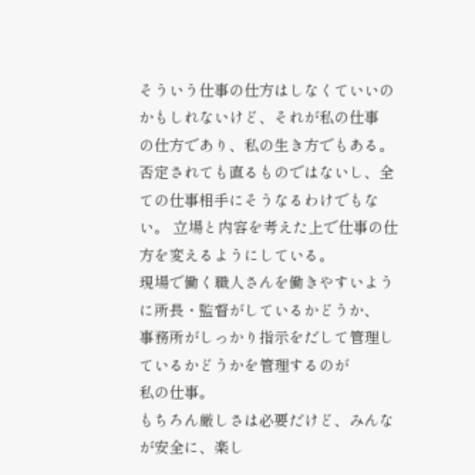そういう仕事の仕方はしなくていいのかもしれないけど、それが私の仕事
の仕方であり、私の生き方でもある。
否定されても直るものではないし、全ての仕事相手にそうなるわけでもな
い。 立場と内容を考えた上で仕事の仕方を変えるようにしている。
現場で働く職人さんを働きやすいように所長・監督がしているかどうか、
事務所がしっかり指示をだして管理しているかどうかを管理するのが
私の仕事。
もちろん厳しさは必要だけど、みんなが安全に、楽し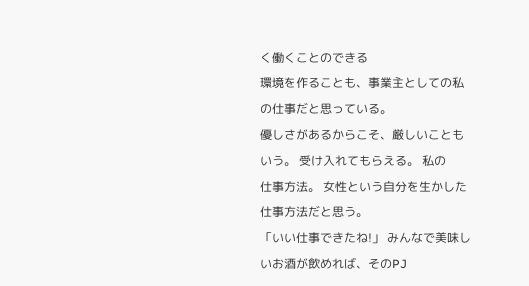く働くことのできる
環境を作ることも、事業主としての私の仕事だと思っている。
優しさがあるからこそ、厳しいこともいう。 受け入れてもらえる。 私の
仕事方法。 女性という自分を生かした仕事方法だと思う。
「いい仕事できたね!」 みんなで美味しいお酒が飲めれば、そのPJ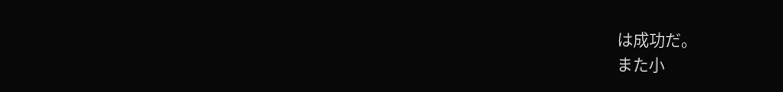は成功だ。
また小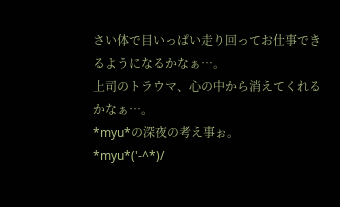さい体で目いっぱい走り回ってお仕事できるようになるかなぁ…。
上司のトラウマ、心の中から消えてくれるかなぁ…。
*myu*の深夜の考え事ぉ。
*myu*('-^*)/